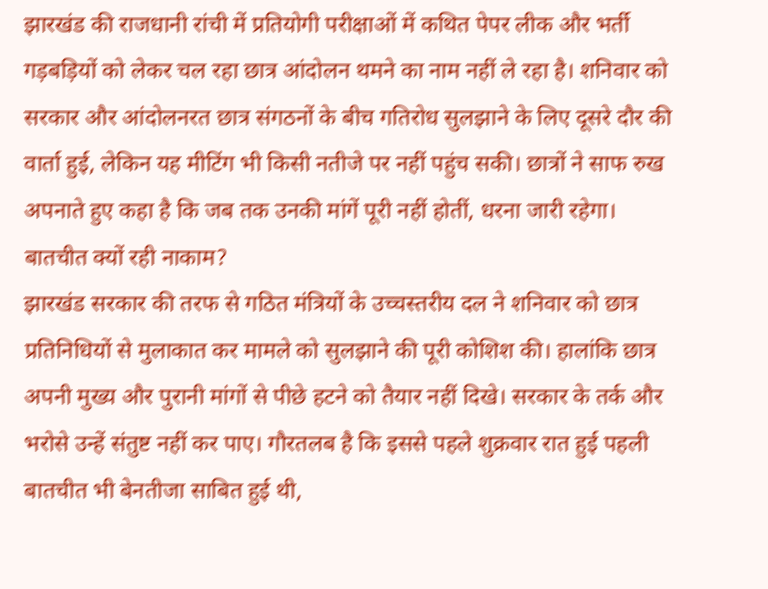झारखंड की राजधानी रांची में प्रतियोगी परीक्षाओं में कथित पेपर लीक और भर्ती गड़बड़ियों को लेकर चल रहा छात्र आंदोलन थमने का नाम नहीं ले रहा है। शनिवार को सरकार और आंदोलनरत छात्र संगठनों के बीच गतिरोध सुलझाने के लिए दूसरे दौर की वार्ता हुई, लेकिन यह मीटिंग भी किसी नतीजे पर नहीं पहुंच सकी। छात्रों ने साफ रुख अपनाते हुए कहा है कि जब तक उनकी मांगें पूरी नहीं होतीं, धरना जारी रहेगा।
बातचीत क्यों रही नाकाम?
झारखंड सरकार की तरफ से गठित मंत्रियों के उच्चस्तरीय दल ने शनिवार को छात्र प्रतिनिधियों से मुलाकात कर मामले को सुलझाने की पूरी कोशिश की। हालांकि छात्र अपनी मुख्य और पुरानी मांगों से पीछे हटने को तैयार नहीं दिखे। सरकार के तर्क और भरोसे उन्हें संतुष्ट नहीं कर पाए। गौरतलब है कि इससे पहले शुक्रवार रात हुई पहली बातचीत भी बेनतीजा साबित हुई थी,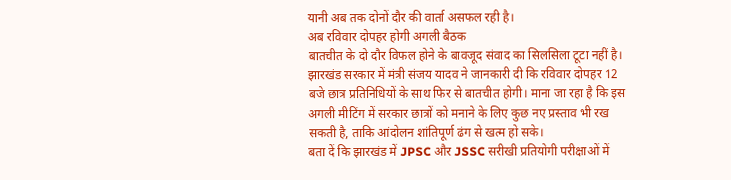यानी अब तक दोनों दौर की वार्ता असफल रही है।
अब रविवार दोपहर होगी अगली बैठक
बातचीत के दो दौर विफल होने के बावजूद संवाद का सिलसिला टूटा नहीं है। झारखंड सरकार में मंत्री संजय यादव ने जानकारी दी कि रविवार दोपहर 12 बजे छात्र प्रतिनिधियों के साथ फिर से बातचीत होगी। माना जा रहा है कि इस अगली मीटिंग में सरकार छात्रों को मनाने के लिए कुछ नए प्रस्ताव भी रख सकती है, ताकि आंदोलन शांतिपूर्ण ढंग से खत्म हो सके।
बता दें कि झारखंड में JPSC और JSSC सरीखी प्रतियोगी परीक्षाओं में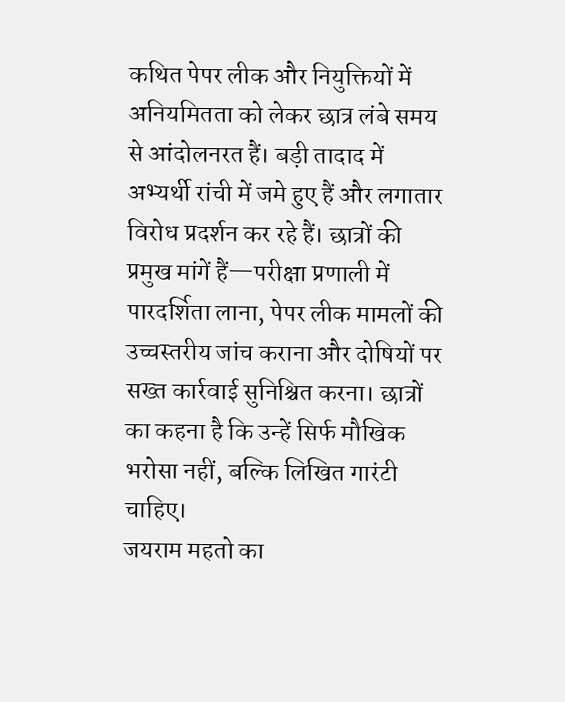कथित पेपर लीक और नियुक्तियों में अनियमितता को लेकर छात्र लंबे समय से आंदोलनरत हैं। बड़ी तादाद में अभ्यर्थी रांची में जमे हुए हैं और लगातार विरोध प्रदर्शन कर रहे हैं। छात्रों की प्रमुख मांगें हैं—परीक्षा प्रणाली में पारदर्शिता लाना, पेपर लीक मामलों की उच्चस्तरीय जांच कराना और दोषियों पर सख्त कार्रवाई सुनिश्चित करना। छात्रों का कहना है कि उन्हें सिर्फ मौखिक भरोसा नहीं, बल्कि लिखित गारंटी चाहिए।
जयराम महतो का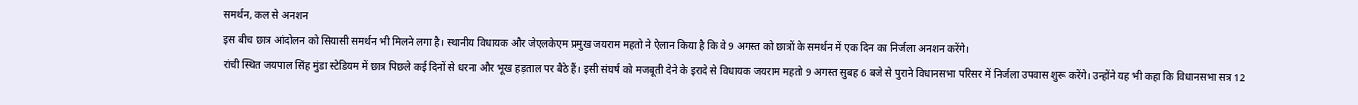समर्थन, कल से अनशन
इस बीच छात्र आंदोलन को सियासी समर्थन भी मिलने लगा है। स्थानीय विधायक और जेएलकेएम प्रमुख जयराम महतो ने ऐलान किया है कि वे 9 अगस्त को छात्रों के समर्थन में एक दिन का निर्जला अनशन करेंगे।
रांची स्थित जयपाल सिंह मुंडा स्टेडियम में छात्र पिछले कई दिनों से धरना और भूख हड़ताल पर बैठे हैं। इसी संघर्ष को मजबूती देने के इरादे से विधायक जयराम महतो 9 अगस्त सुबह 6 बजे से पुराने विधानसभा परिसर में निर्जला उपवास शुरू करेंगे। उन्होंने यह भी कहा कि विधानसभा सत्र 12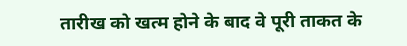तारीख को खत्म होने के बाद वे पूरी ताकत के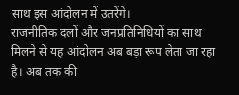साथ इस आंदोलन में उतरेंगे।
राजनीतिक दलों और जनप्रतिनिधियों का साथ मिलने से यह आंदोलन अब बड़ा रूप लेता जा रहा है। अब तक की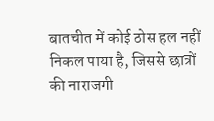बातचीत में कोई ठोस हल नहीं निकल पाया है, जिससे छात्रों की नाराजगी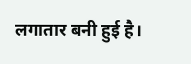लगातार बनी हुई है।